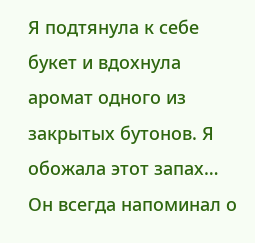Я подтянула к себе букет и вдохнула аромат одного из закрытых бутонов. Я обожала этот запах… Он всегда напоминал о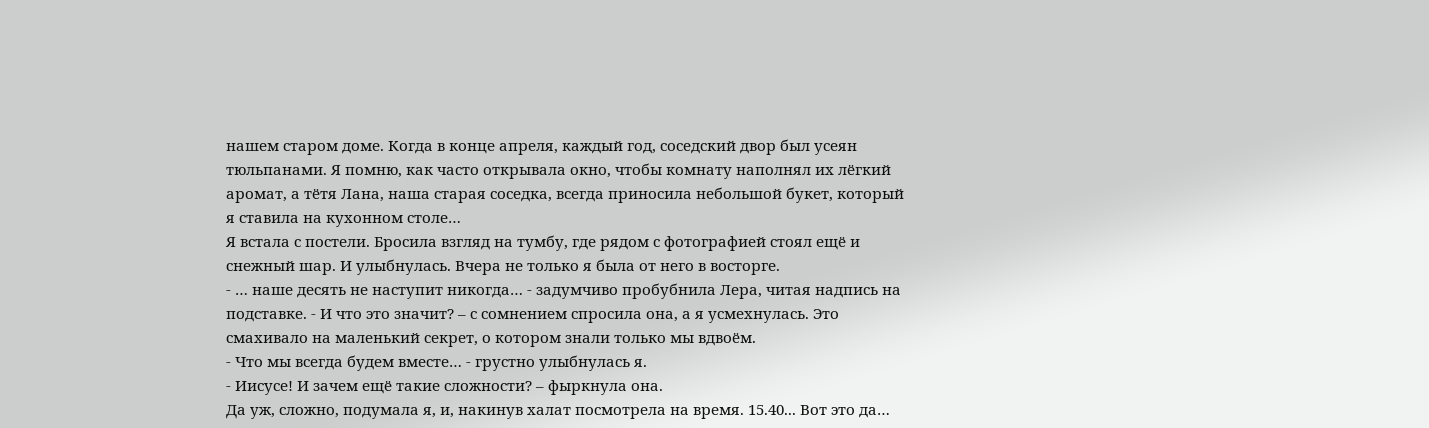нашем старом доме. Когда в конце апреля, каждый год, соседский двор был усеян тюльпанами. Я помню, как часто открывала окно, чтобы комнату наполнял их лёгкий аромат, а тётя Лана, наша старая соседка, всегда приносила небольшой букет, который я ставила на кухонном столе…
Я встала с постели. Бросила взгляд на тумбу, где рядом с фотографией стоял ещё и снежный шар. И улыбнулась. Вчера не только я была от него в восторге.
- … наше десять не наступит никогда… - задумчиво пробубнила Лера, читая надпись на подставке. - И что это значит? – с сомнением спросила она, а я усмехнулась. Это смахивало на маленький секрет, о котором знали только мы вдвоём.
- Что мы всегда будем вместе… - грустно улыбнулась я.
- Иисусе! И зачем ещё такие сложности? – фыркнула она.
Да уж, сложно, подумала я, и, накинув халат посмотрела на время. 15.40... Вот это да…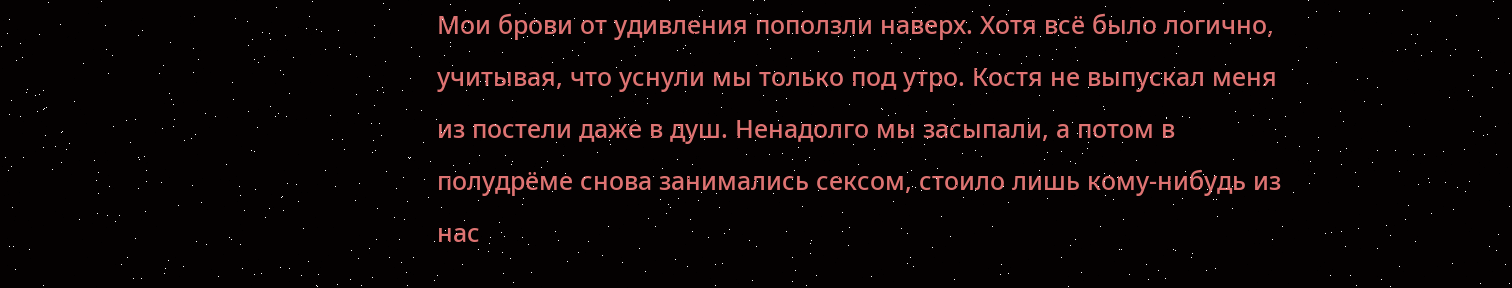Мои брови от удивления поползли наверх. Хотя всё было логично, учитывая, что уснули мы только под утро. Костя не выпускал меня из постели даже в душ. Ненадолго мы засыпали, а потом в полудрёме снова занимались сексом, стоило лишь кому-нибудь из нас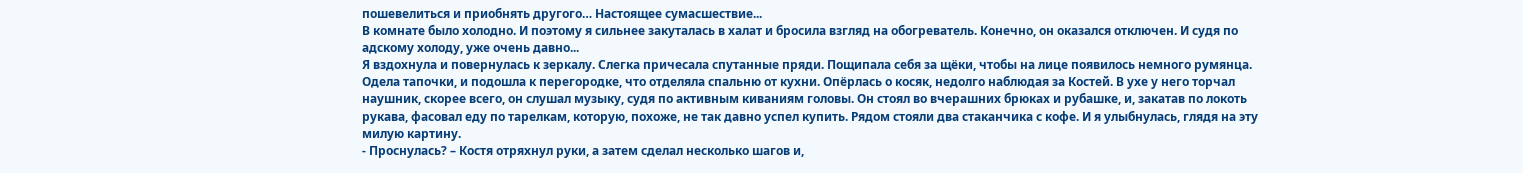пошевелиться и приобнять другого… Настоящее сумасшествие...
В комнате было холодно. И поэтому я сильнее закуталась в халат и бросила взгляд на обогреватель. Конечно, он оказался отключен. И судя по адскому холоду, уже очень давно...
Я вздохнула и повернулась к зеркалу. Слегка причесала спутанные пряди. Пощипала себя за щёки, чтобы на лице появилось немного румянца. Одела тапочки, и подошла к перегородке, что отделяла спальню от кухни. Опёрлась о косяк, недолго наблюдая за Костей. В ухе у него торчал наушник, скорее всего, он слушал музыку, судя по активным киваниям головы. Он стоял во вчерашних брюках и рубашке, и, закатав по локоть рукава, фасовал еду по тарелкам, которую, похоже, не так давно успел купить. Рядом стояли два стаканчика с кофе. И я улыбнулась, глядя на эту милую картину.
- Проснулась? – Костя отряхнул руки, а затем сделал несколько шагов и,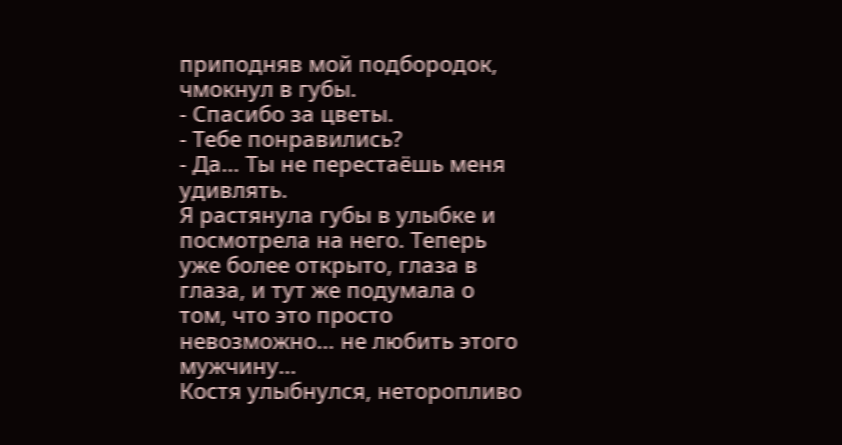приподняв мой подбородок, чмокнул в губы.
- Спасибо за цветы.
- Тебе понравились?
- Да… Ты не перестаёшь меня удивлять.
Я растянула губы в улыбке и посмотрела на него. Теперь уже более открыто, глаза в глаза, и тут же подумала о том, что это просто невозможно… не любить этого мужчину…
Костя улыбнулся, неторопливо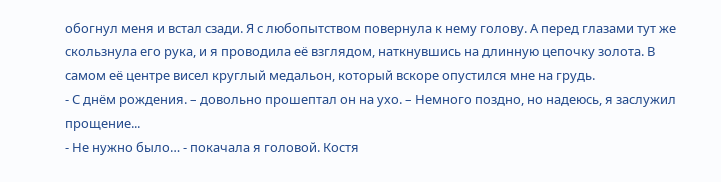обогнул меня и встал сзади. Я с любопытством повернула к нему голову. А перед глазами тут же скользнула его рука, и я проводила её взглядом, наткнувшись на длинную цепочку золота. В самом её центре висел круглый медальон, который вскоре опустился мне на грудь.
- С днём рождения. – довольно прошептал он на ухо. – Немного поздно, но надеюсь, я заслужил прощение...
- Не нужно было… - покачала я головой. Костя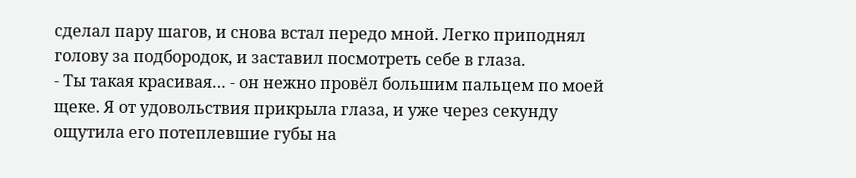сделал пару шагов, и снова встал передо мной. Легко приподнял голову за подбородок, и заставил посмотреть себе в глаза.
- Ты такая красивая… - он нежно провёл большим пальцем по моей щеке. Я от удовольствия прикрыла глаза, и уже через секунду ощутила его потеплевшие губы на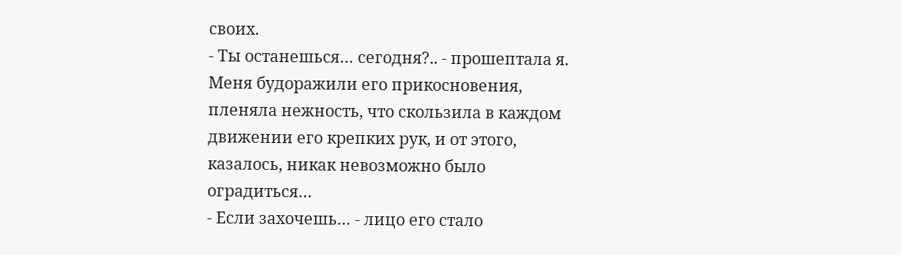своих.
- Ты останешься… сегодня?.. - прошептала я. Меня будоражили его прикосновения, пленяла нежность, что скользила в каждом движении его крепких рук, и от этого, казалось, никак невозможно было оградиться…
- Если захочешь… - лицо его стало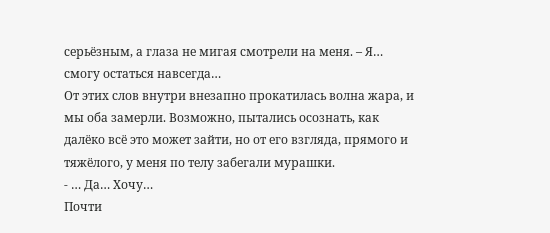серьёзным, а глаза не мигая смотрели на меня. – Я… смогу остаться навсегда…
От этих слов внутри внезапно прокатилась волна жара, и мы оба замерли. Возможно, пытались осознать, как далёко всё это может зайти, но от его взгляда, прямого и тяжёлого, у меня по телу забегали мурашки.
- … Да… Хочу…
Почти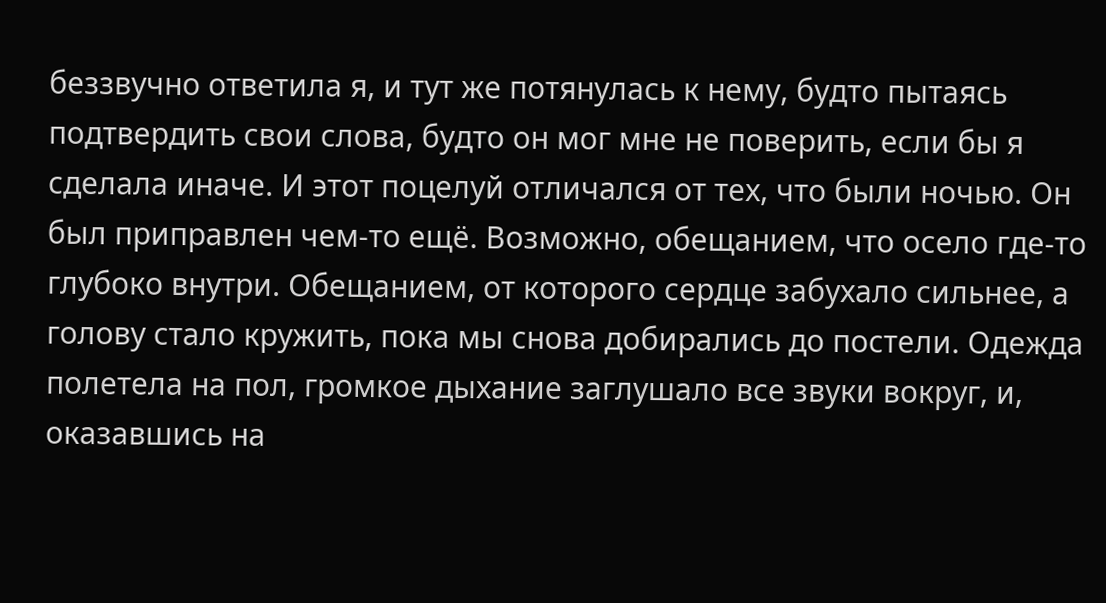беззвучно ответила я, и тут же потянулась к нему, будто пытаясь подтвердить свои слова, будто он мог мне не поверить, если бы я сделала иначе. И этот поцелуй отличался от тех, что были ночью. Он был приправлен чем-то ещё. Возможно, обещанием, что осело где-то глубоко внутри. Обещанием, от которого сердце забухало сильнее, а голову стало кружить, пока мы снова добирались до постели. Одежда полетела на пол, громкое дыхание заглушало все звуки вокруг, и, оказавшись на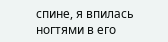спине, я впилась ногтями в его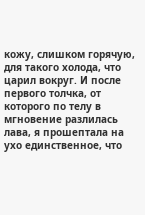кожу, слишком горячую, для такого холода, что царил вокруг. И после первого толчка, от которого по телу в мгновение разлилась лава, я прошептала на ухо единственное, что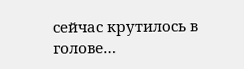сейчас крутилось в голове…